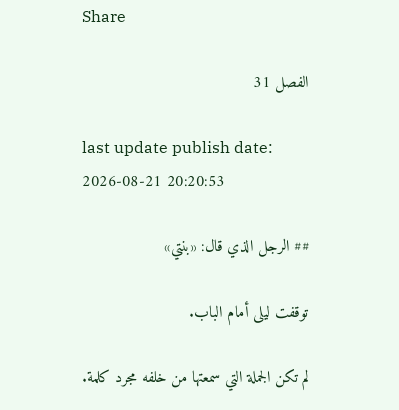Share

الفصل 31

last update publish date: 2026-08-21 20:20:53

## الرجل الذي قال: «بنتي»

توقفت ليلى أمام الباب.

لم تكن الجملة التي سمعتها من خلفه مجرد كلمة.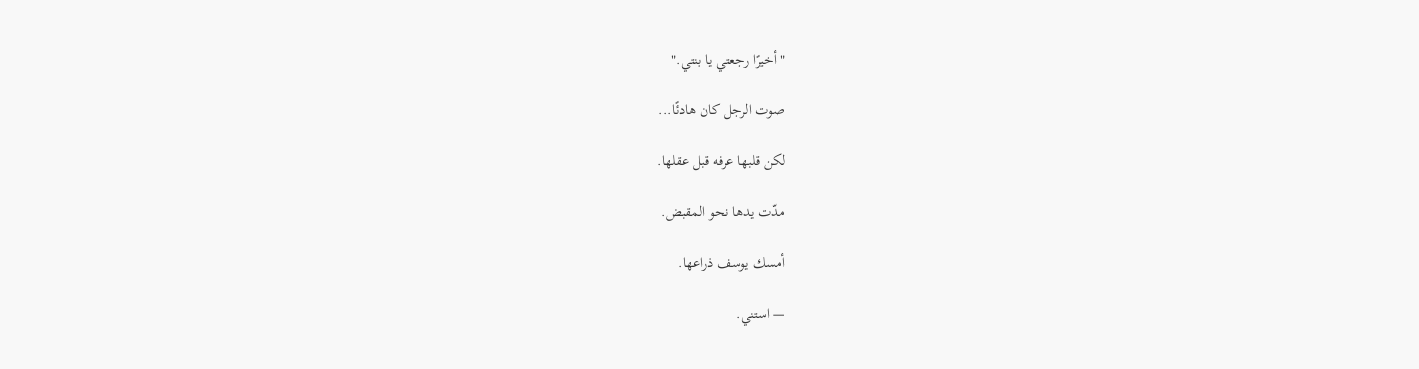"أخيرًا رجعتي يا بنتي."

صوت الرجل كان هادئًا...

لكن قلبها عرفه قبل عقلها.

مدّت يدها نحو المقبض.

أمسك يوسف ذراعها.

— استني.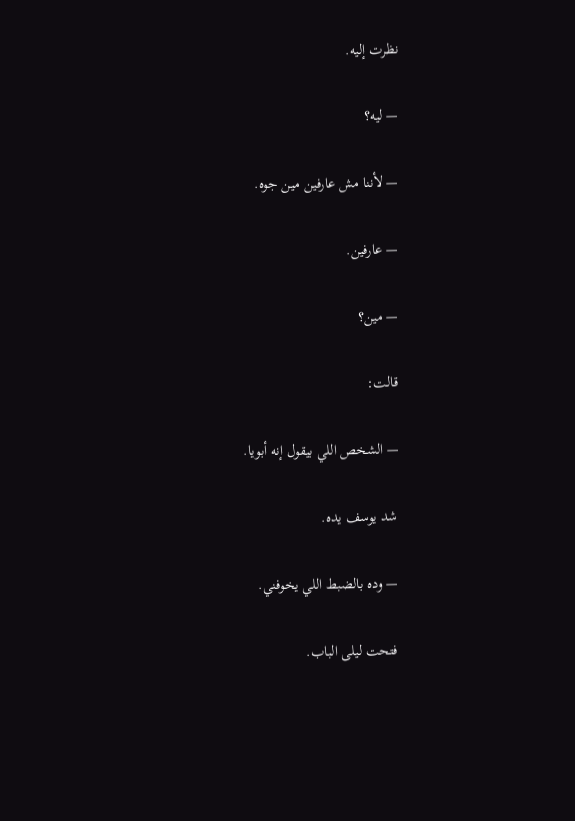نظرت إليه.

— ليه؟

— لأننا مش عارفين مين جوه.

— عارفين.

— مين؟

قالت:

— الشخص اللي بيقول إنه أبويا.

شد يوسف يده.

— وده بالضبط اللي يخوفني.

فتحت ليلى الباب.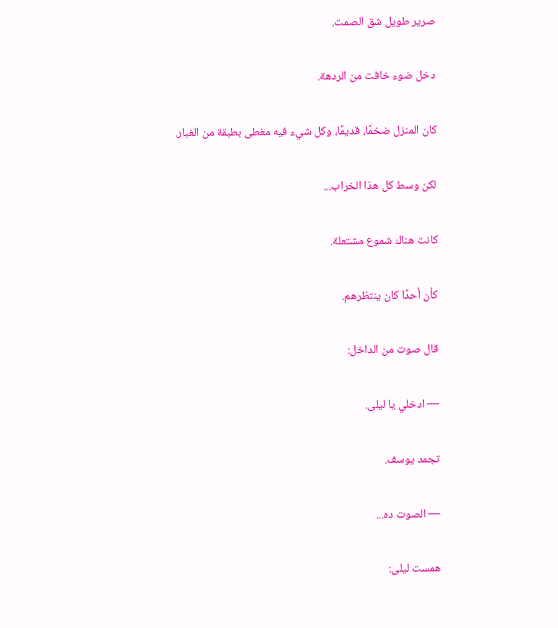صرير طويل شق الصمت.

دخل ضوء خافت من الردهة.

كان المنزل ضخمًا، قديمًا، وكل شيء فيه مغطى بطبقة من الغبار.

لكن وسط كل هذا الخراب...

كانت هناك شموع مشتعلة.

كأن أحدًا كان ينتظرهم.

قال صوت من الداخل:

— ادخلي يا ليلى.

تجمد يوسف.

— الصوت ده...

همست ليلى: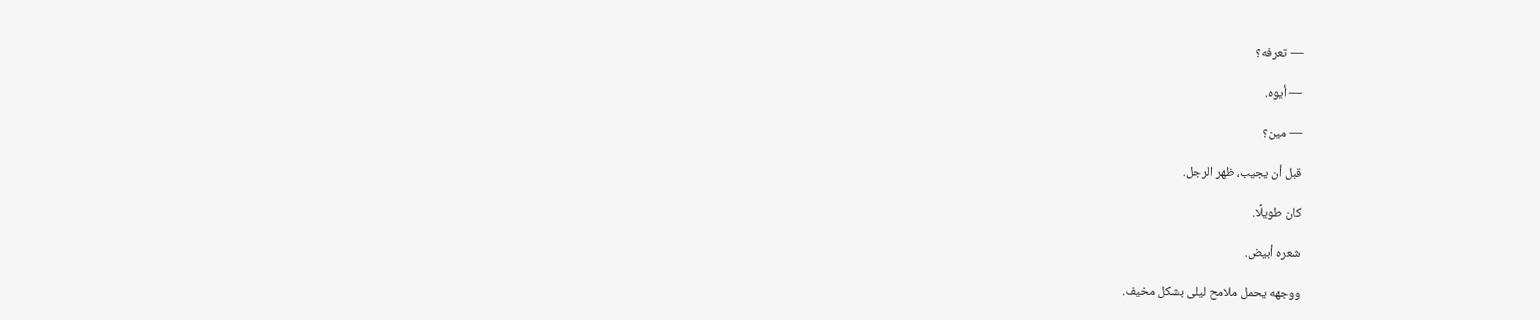— تعرفه؟

— أيوه.

— مين؟

قبل أن يجيب، ظهر الرجل.

كان طويلًا.

شعره أبيض.

ووجهه يحمل ملامح ليلى بشكل مخيف.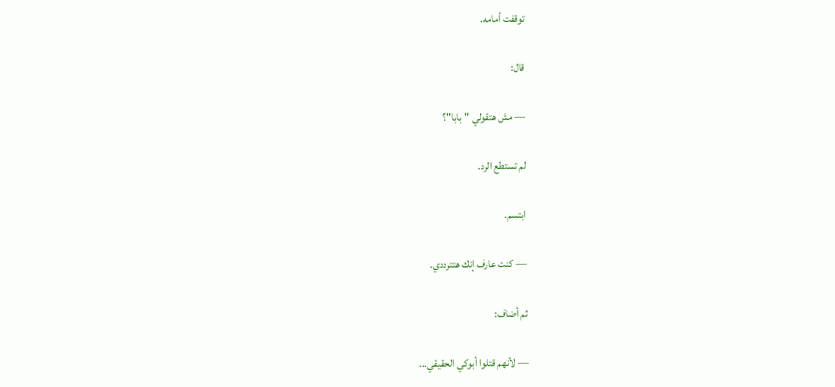توقفت أمامه.

قال:

— مش هتقولي "بابا"؟

لم تستطع الرد.

ابتسم.

— كنت عارف إنك هتترددي.

ثم أضاف:

— لأنهم قتلوا أبوكي الحقيقي...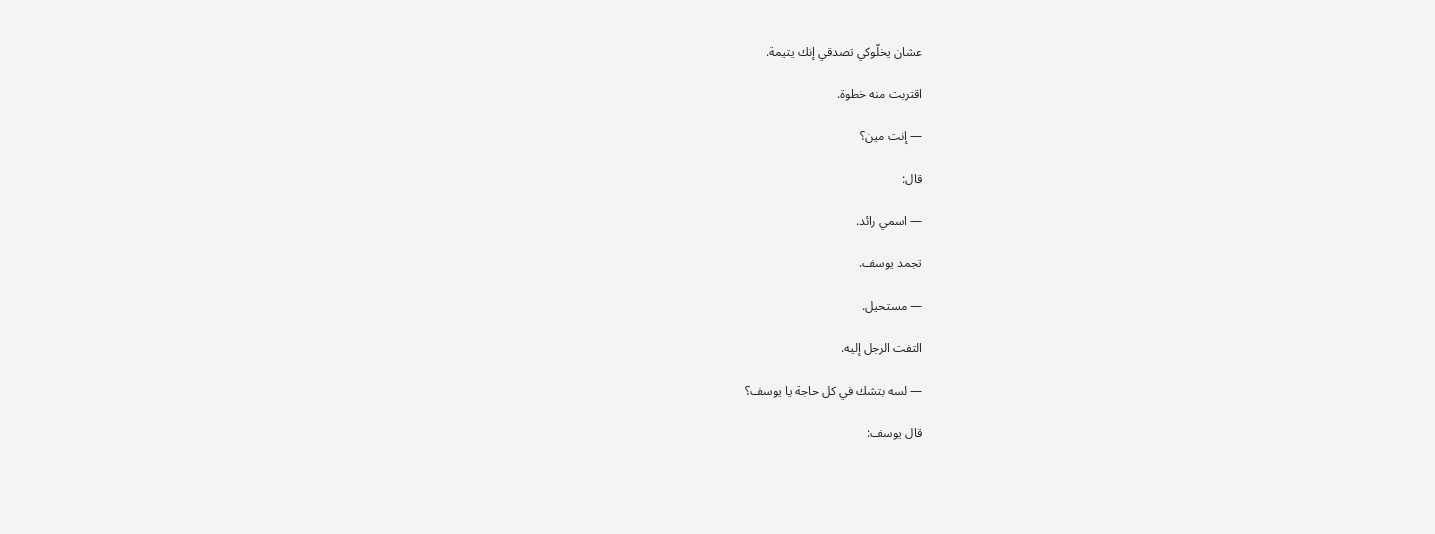عشان يخلّوكي تصدقي إنك يتيمة.

اقتربت منه خطوة.

— إنت مين؟

قال:

— اسمي رائد.

تجمد يوسف.

— مستحيل.

التفت الرجل إليه.

— لسه بتشك في كل حاجة يا يوسف؟

قال يوسف: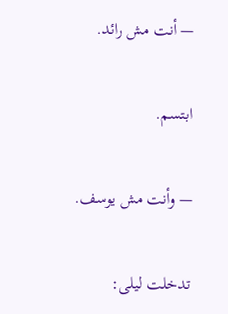— أنت مش رائد.

ابتسم.

— وأنت مش يوسف.

تدخلت ليلى: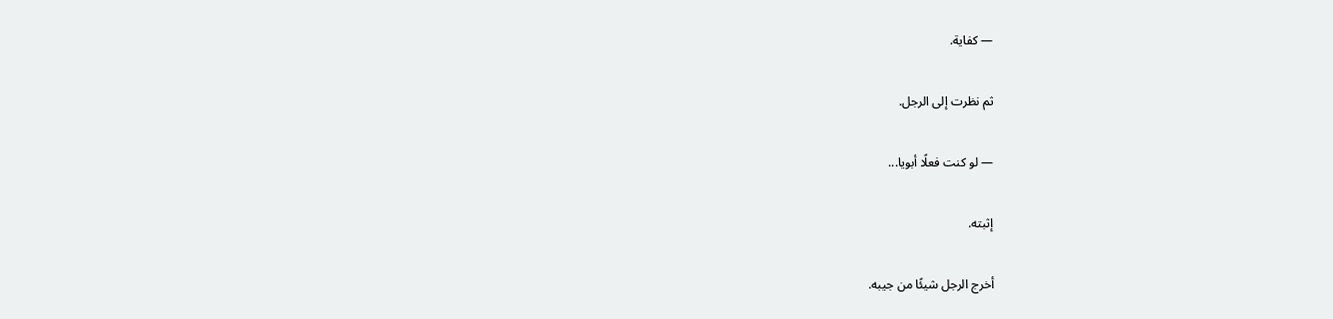— كفاية.

ثم نظرت إلى الرجل.

— لو كنت فعلًا أبويا...

إثبته.

أخرج الرجل شيئًا من جيبه.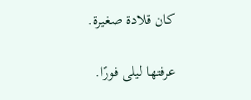كان قلادة صغيرة.

عرفتها ليلى فورًا.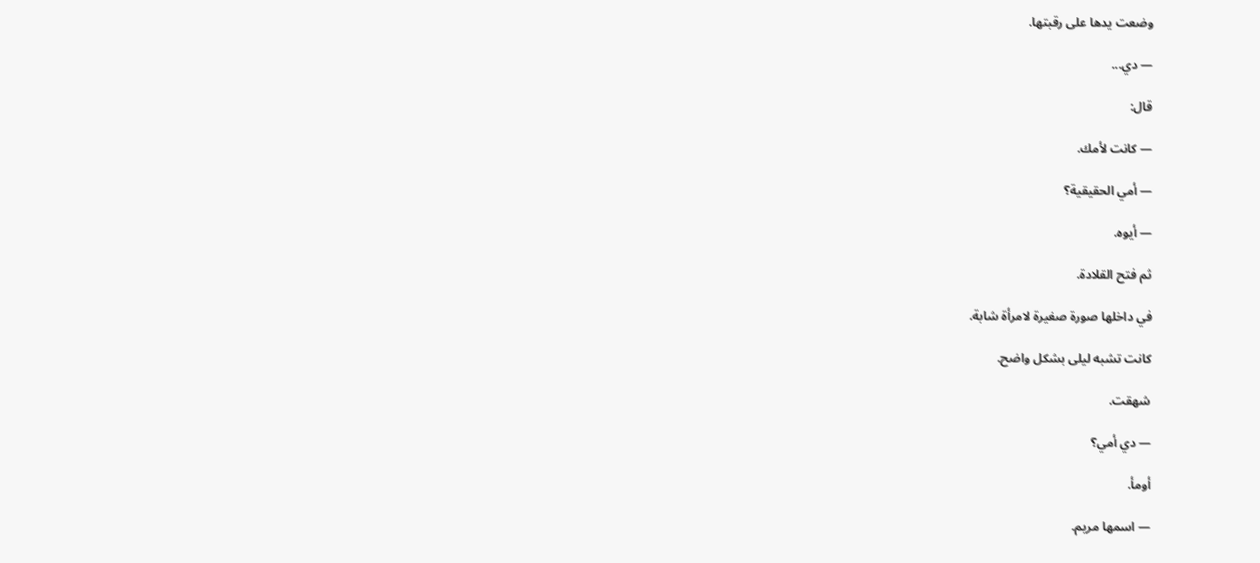وضعت يدها على رقبتها.

— دي...

قال:

— كانت لأمك.

— أمي الحقيقية؟

— أيوه.

ثم فتح القلادة.

في داخلها صورة صغيرة لامرأة شابة.

كانت تشبه ليلى بشكل واضح.

شهقت.

— دي أمي؟

أومأ.

— اسمها مريم.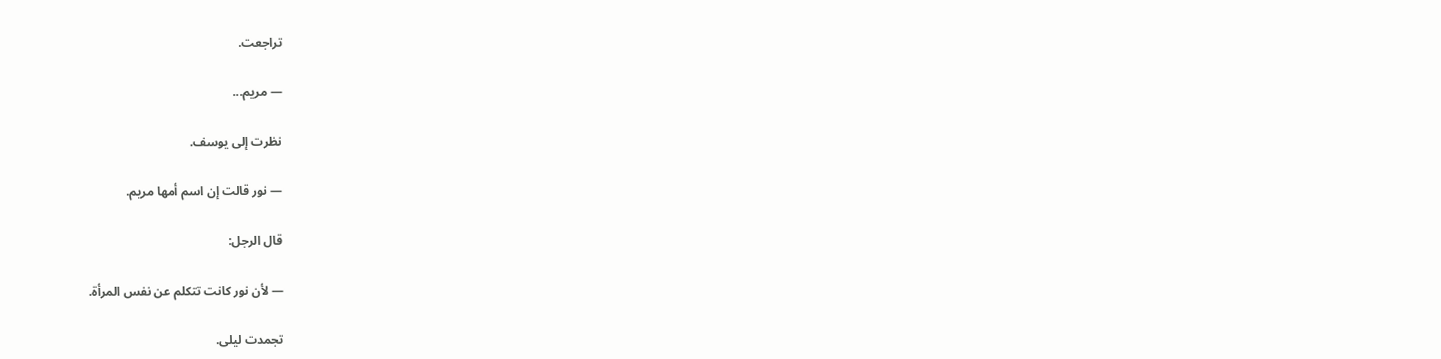تراجعت.

— مريم...

نظرت إلى يوسف.

— نور قالت إن اسم أمها مريم.

قال الرجل:

— لأن نور كانت تتكلم عن نفس المرأة.

تجمدت ليلى.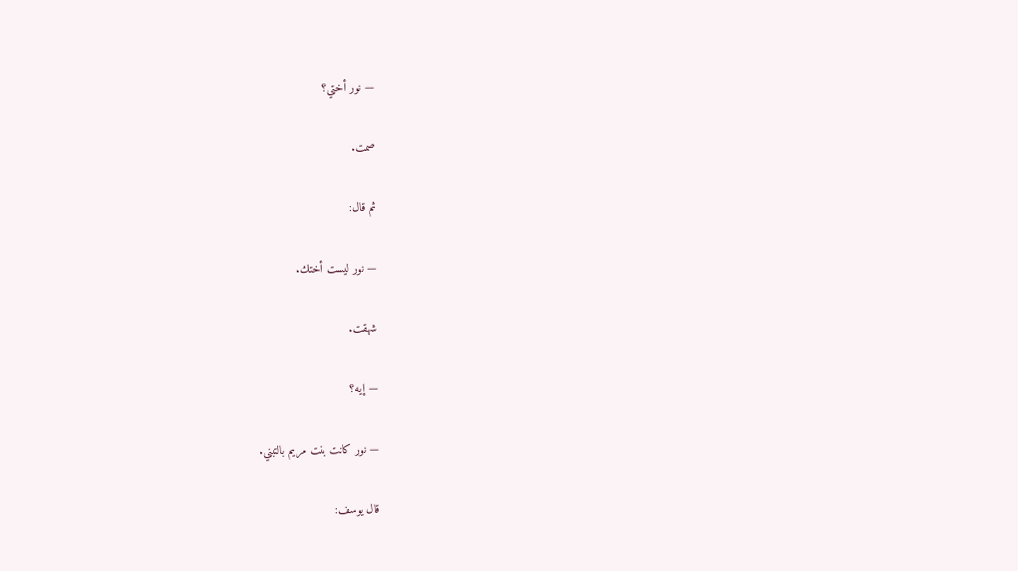— نور أختي؟

صمت.

ثم قال:

— نور ليست أختك.

شهقت.

— إيه؟

— نور كانت بنت مريم بالتبني.

قال يوسف: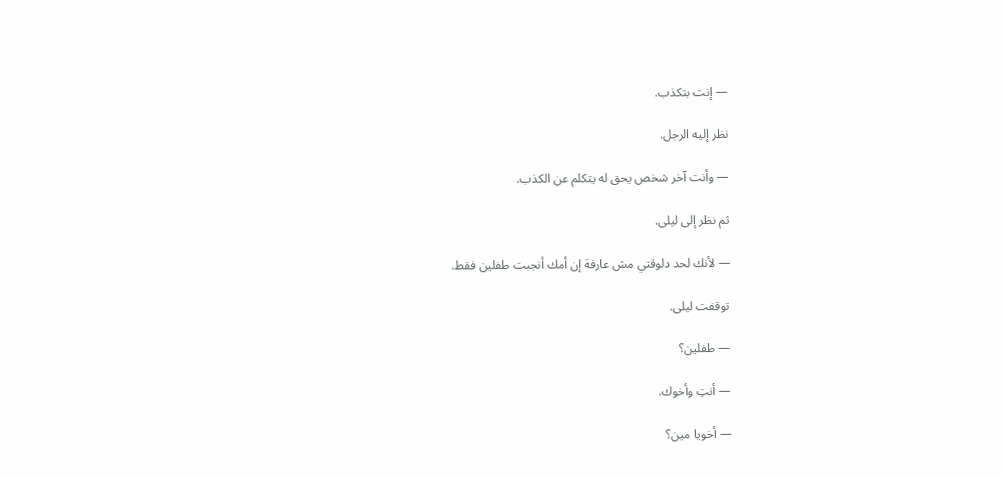— إنت بتكذب.

نظر إليه الرجل.

— وأنت آخر شخص يحق له يتكلم عن الكذب.

ثم نظر إلى ليلى.

— لأنك لحد دلوقتي مش عارفة إن أمك أنجبت طفلين فقط.

توقفت ليلى.

— طفلين؟

— أنتِ وأخوك.

— أخويا مين؟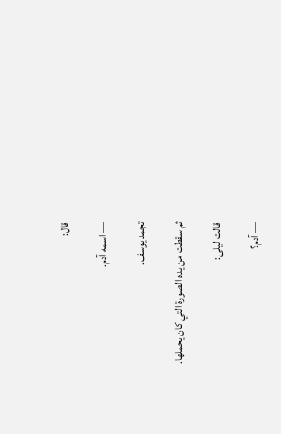قال:

— اسمه آدم.

تجمد يوسف.

ثم سقطت من يده الصورة التي كان يحملها.

قالت ليلى:

— آدم؟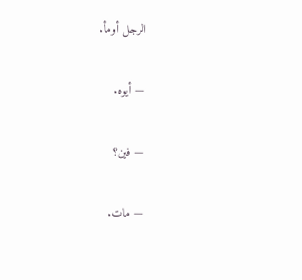الرجل أومأ.

— أيوه.

— فين؟

— مات.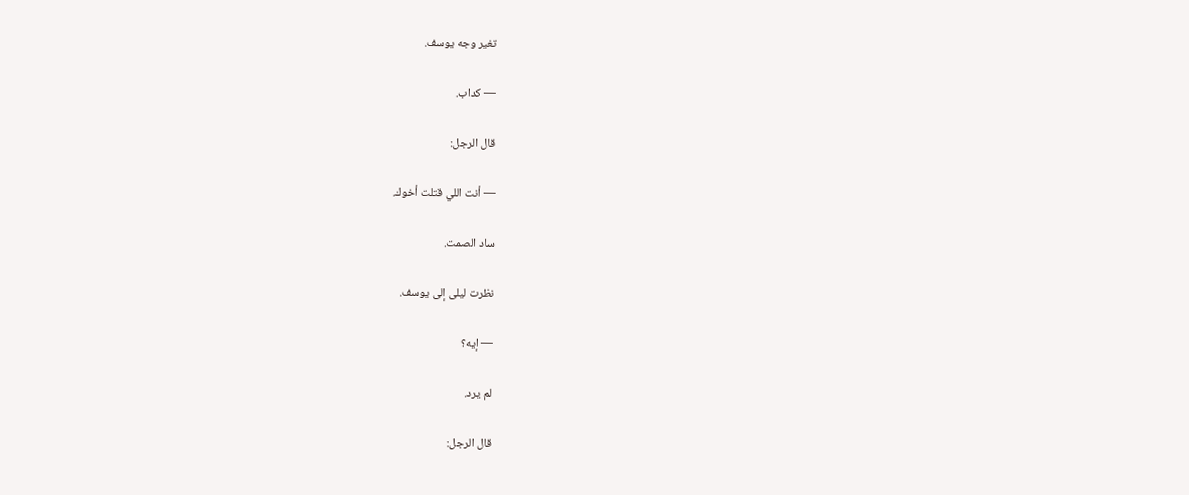تغير وجه يوسف.

— كداب.

قال الرجل:

— أنت اللي قتلت أخوك.

ساد الصمت.

نظرت ليلى إلى يوسف.

— إيه؟

لم يرد.

قال الرجل: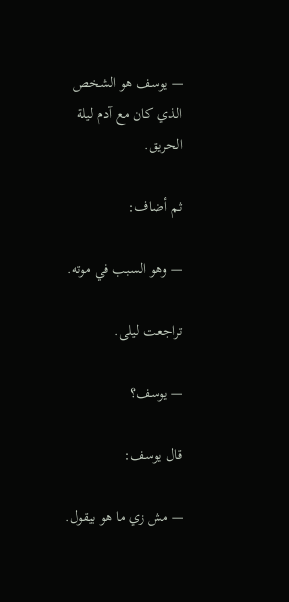— يوسف هو الشخص الذي كان مع آدم ليلة الحريق.

ثم أضاف:

— وهو السبب في موته.

تراجعت ليلى.

— يوسف؟

قال يوسف:

— مش زي ما هو بيقول.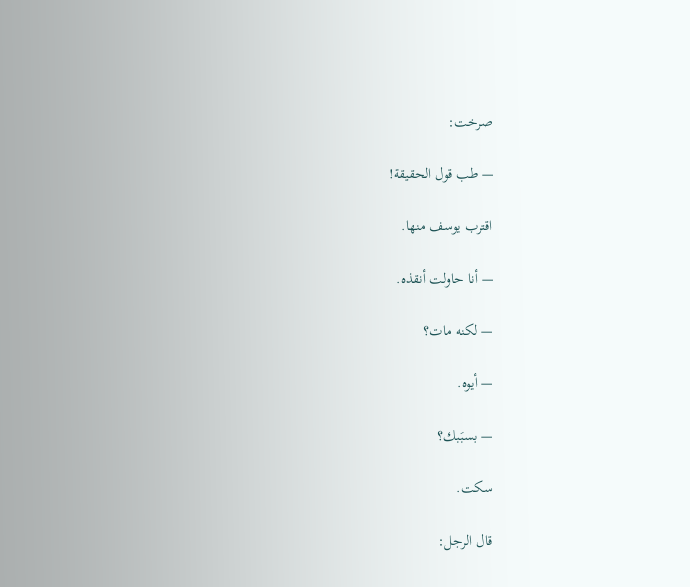صرخت:

— طب قول الحقيقة!

اقترب يوسف منها.

— أنا حاولت أنقذه.

— لكنه مات؟

— أيوه.

— بسبَبك؟

سكت.

قال الرجل: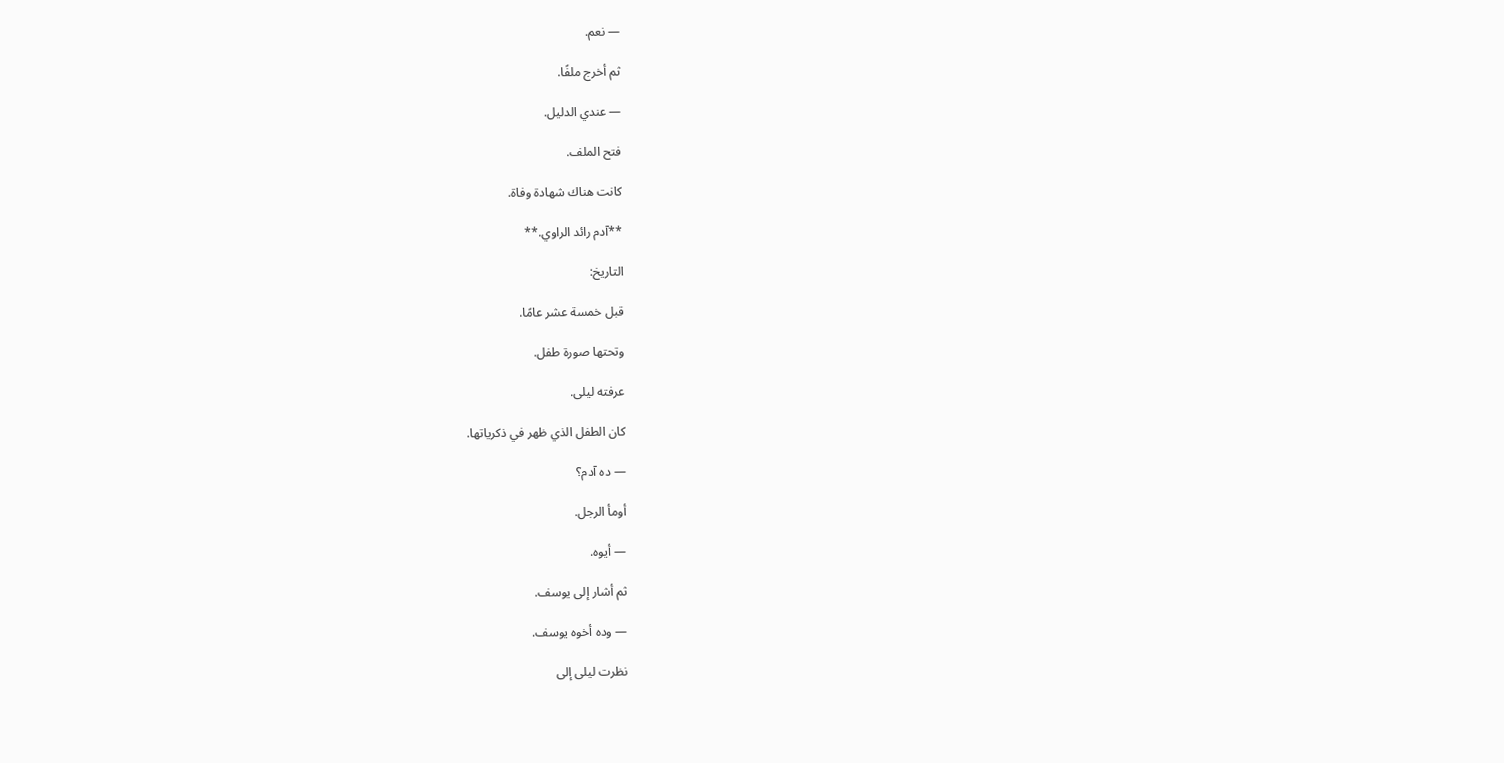— نعم.

ثم أخرج ملفًا.

— عندي الدليل.

فتح الملف.

كانت هناك شهادة وفاة.

**آدم رائد الراوي.**

التاريخ:

قبل خمسة عشر عامًا.

وتحتها صورة طفل.

عرفته ليلى.

كان الطفل الذي ظهر في ذكرياتها.

— ده آدم؟

أومأ الرجل.

— أيوه.

ثم أشار إلى يوسف.

— وده أخوه يوسف.

نظرت ليلى إلى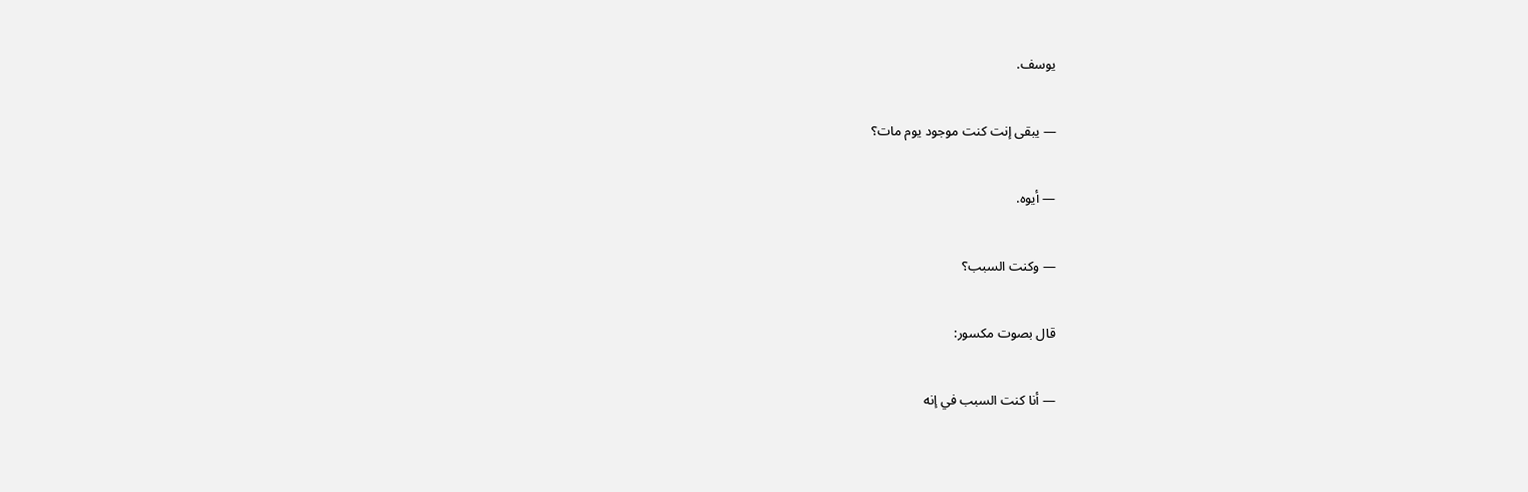يوسف.

— يبقى إنت كنت موجود يوم مات؟

— أيوه.

— وكنت السبب؟

قال بصوت مكسور:

— أنا كنت السبب في إنه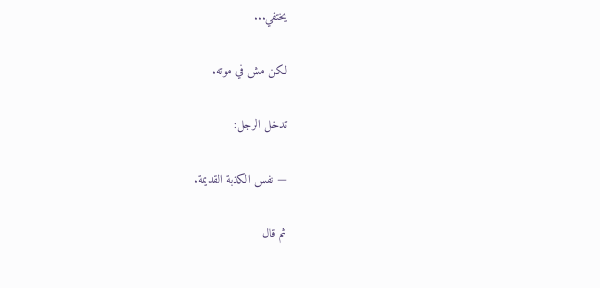يختفي...

لكن مش في موته.

تدخل الرجل:

— نفس الكذبة القديمة.

ثم قال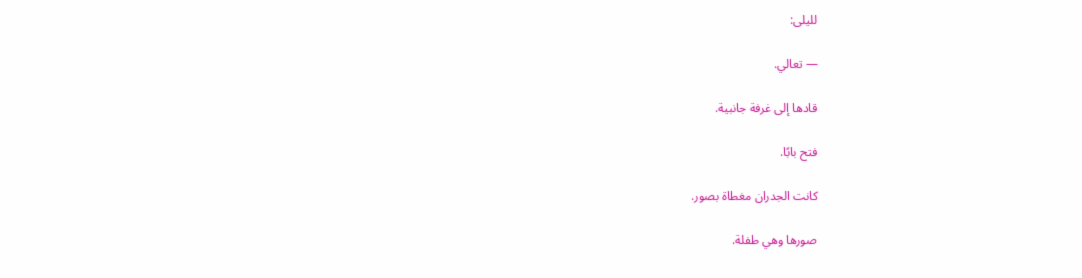لليلى:

— تعالي.

قادها إلى غرفة جانبية.

فتح بابًا.

كانت الجدران مغطاة بصور.

صورها وهي طفلة.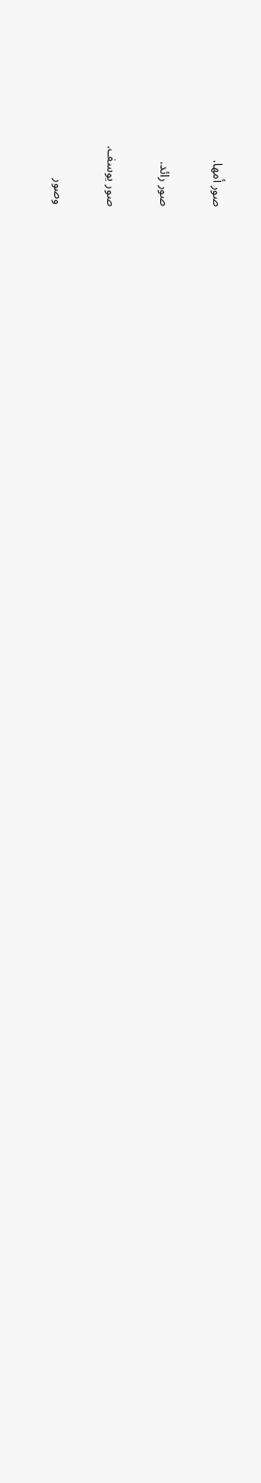صور أمها.

صور رائد.

صور يوسف.

وصور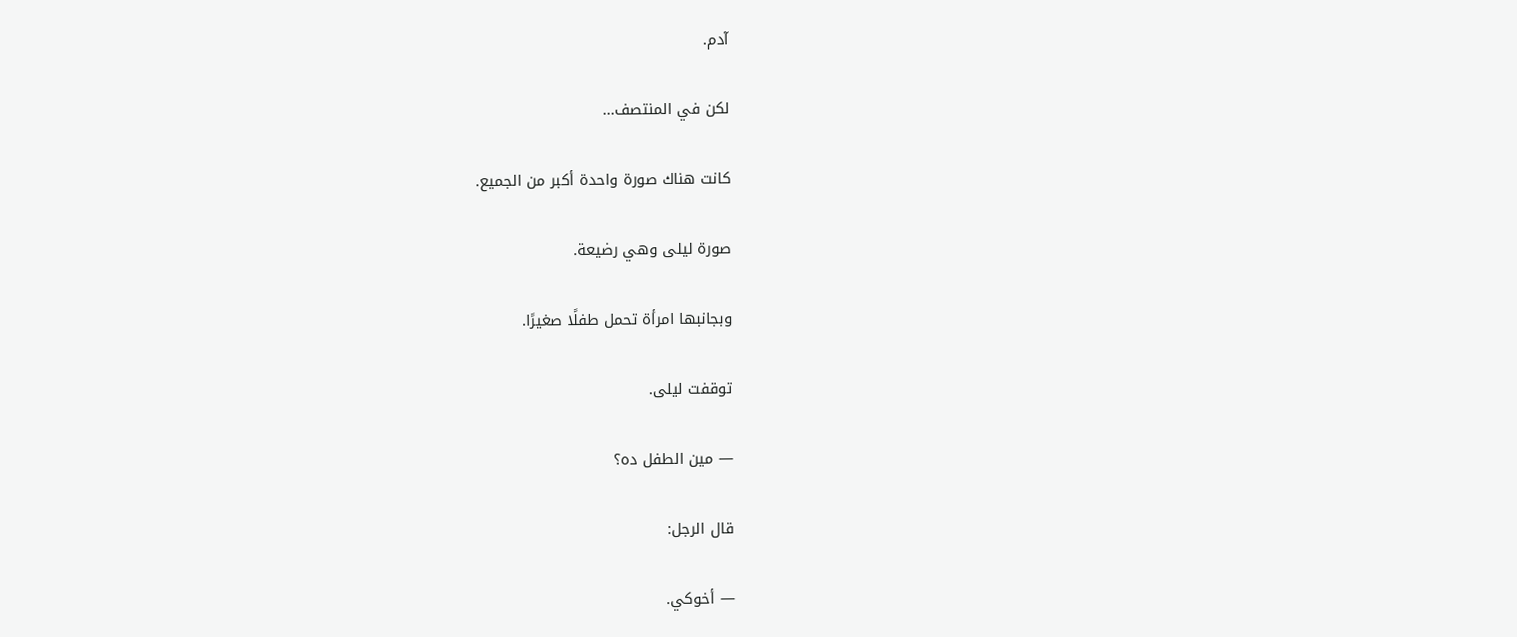آدم.

لكن في المنتصف...

كانت هناك صورة واحدة أكبر من الجميع.

صورة ليلى وهي رضيعة.

وبجانبها امرأة تحمل طفلًا صغيرًا.

توقفت ليلى.

— مين الطفل ده؟

قال الرجل:

— أخوكي.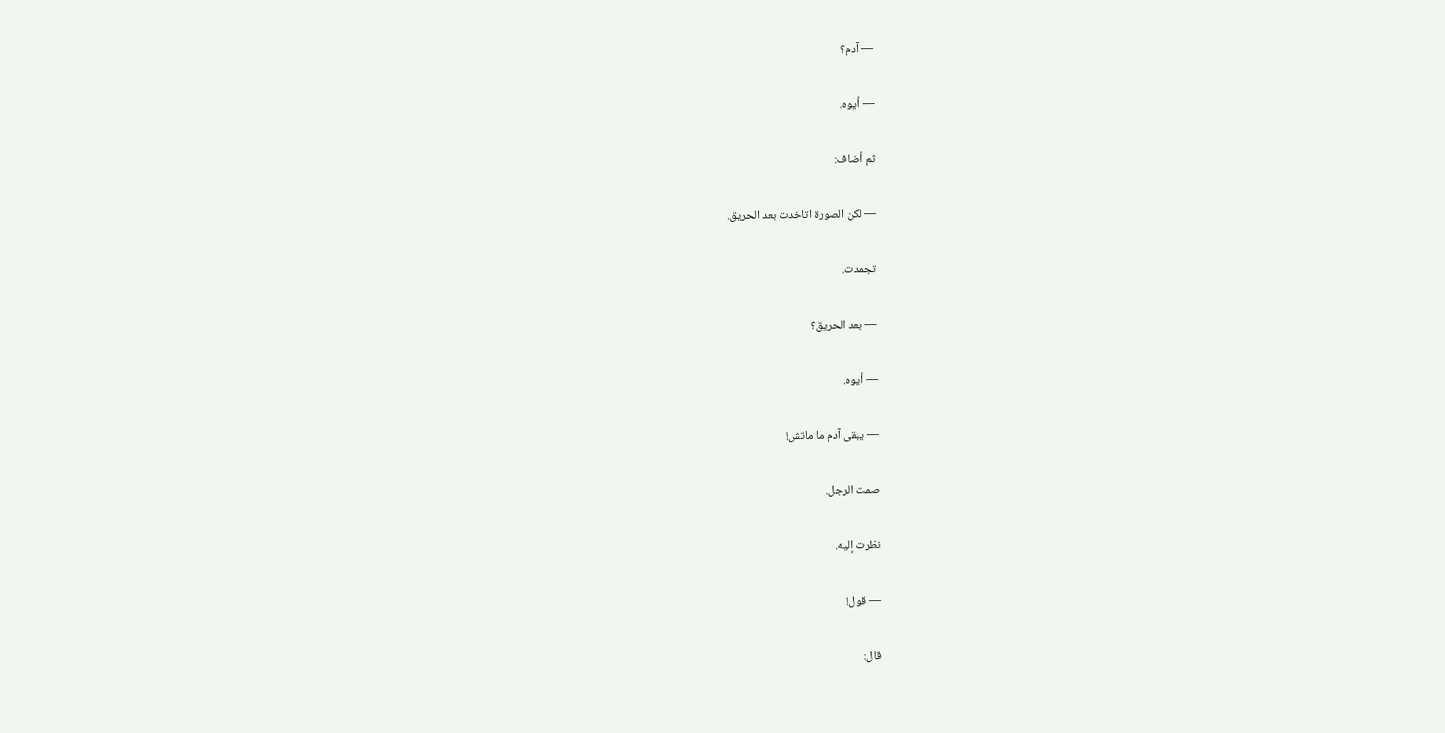— آدم؟

— أيوه.

ثم أضاف:

— لكن الصورة اتاخدت بعد الحريق.

تجمدت.

— بعد الحريق؟

— أيوه.

— يبقى آدم ما ماتش!

صمت الرجل.

نظرت إليه.

— قول!

قال: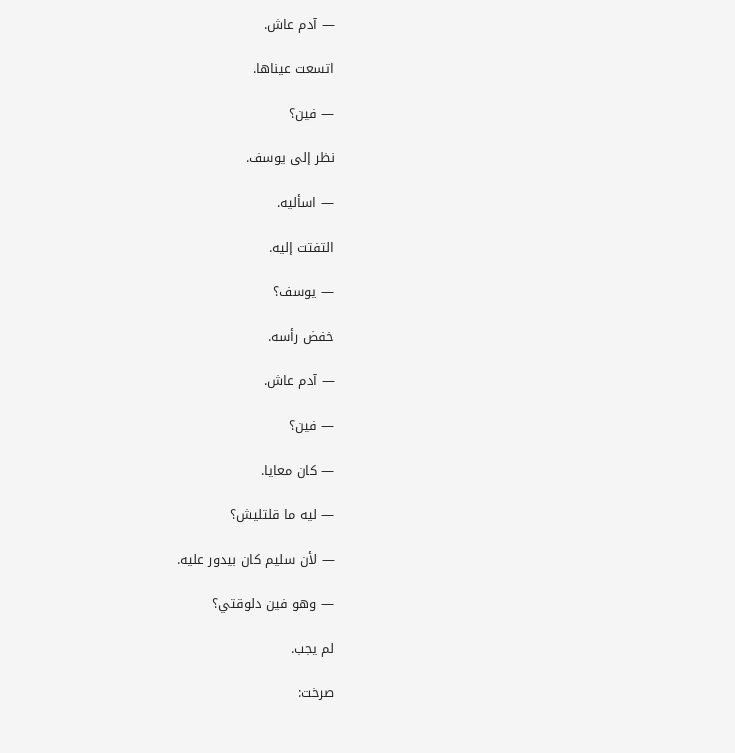— آدم عاش.

اتسعت عيناها.

— فين؟

نظر إلى يوسف.

— اسأليه.

التفتت إليه.

— يوسف؟

خفض رأسه.

— آدم عاش.

— فين؟

— كان معايا.

— ليه ما قلتليش؟

— لأن سليم كان بيدور عليه.

— وهو فين دلوقتي؟

لم يجب.

صرخت: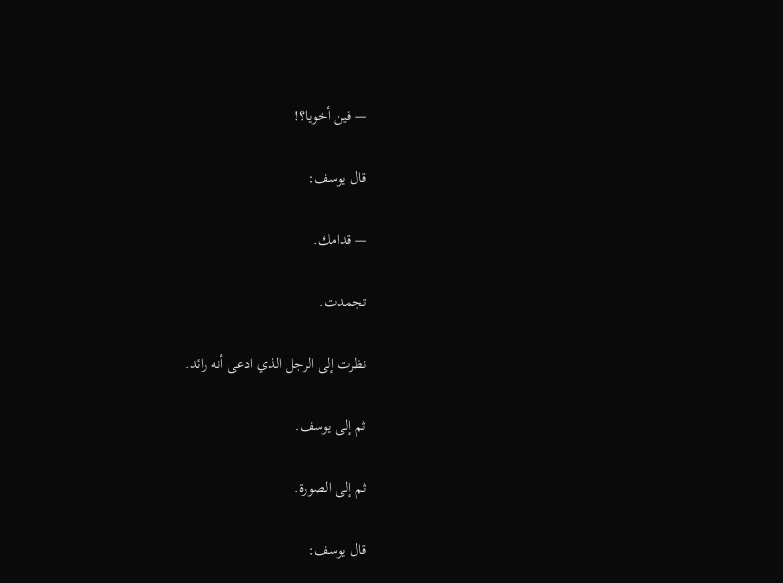— فين أخويا؟!

قال يوسف:

— قدامك.

تجمدت.

نظرت إلى الرجل الذي ادعى أنه رائد.

ثم إلى يوسف.

ثم إلى الصورة.

قال يوسف: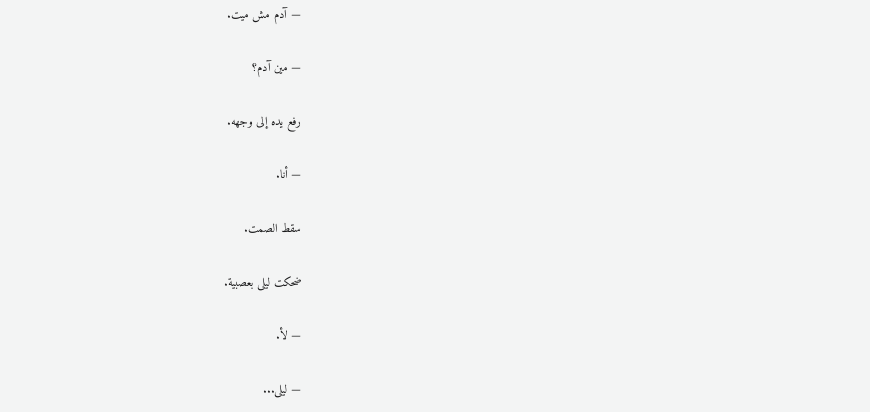— آدم مش ميت.

— مين آدم؟

رفع يده إلى وجهه.

— أنا.

سقط الصمت.

ضحكت ليلى بعصبية.

— لأ.

— ليلى...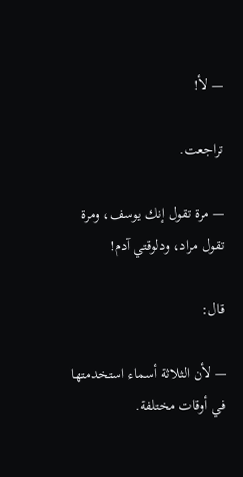— لأ!

تراجعت.

— مرة تقول إنك يوسف، ومرة تقول مراد، ودلوقتي آدم!

قال:

— لأن الثلاثة أسماء استخدمتها في أوقات مختلفة.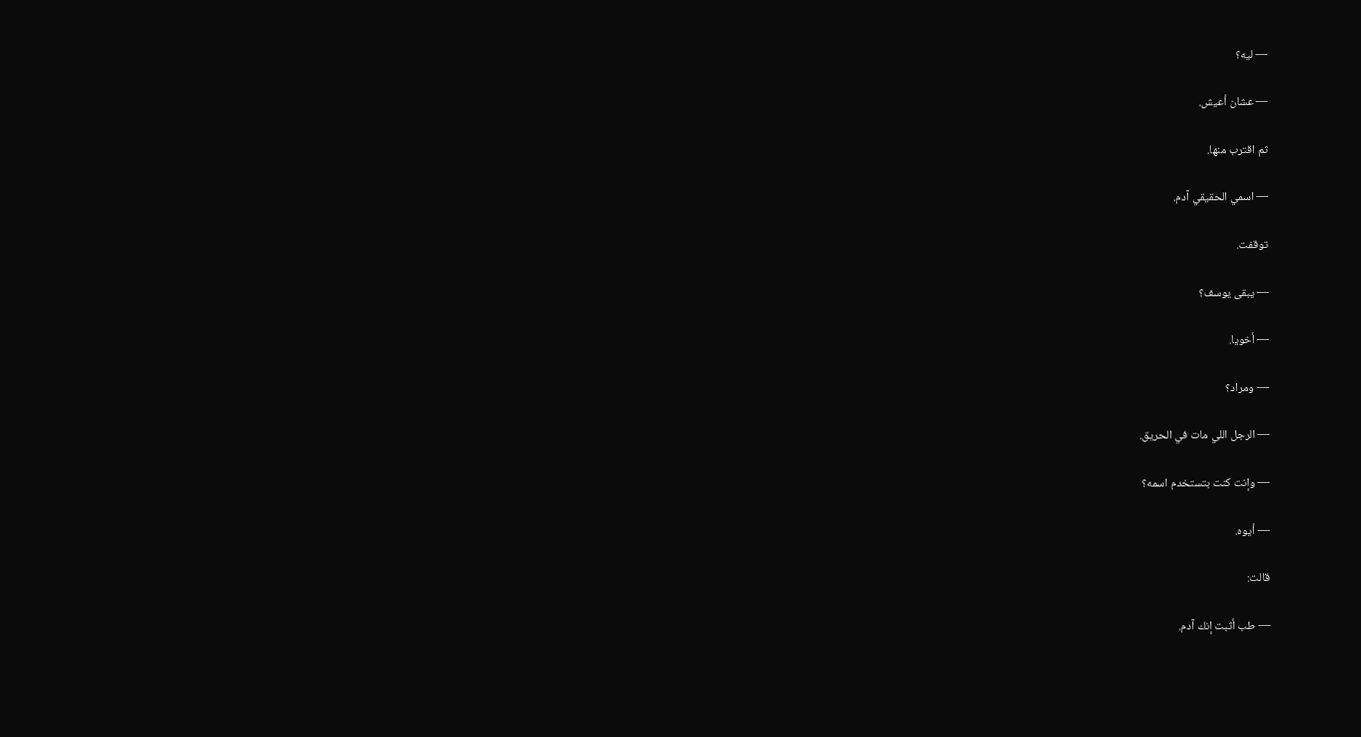— ليه؟

— عشان أعيش.

ثم اقترب منها.

— اسمي الحقيقي آدم.

توقفت.

— يبقى يوسف؟

— أخويا.

— ومراد؟

— الرجل اللي مات في الحريق.

— وإنت كنت بتستخدم اسمه؟

— أيوه.

قالت:

— طب أثبت إنك آدم.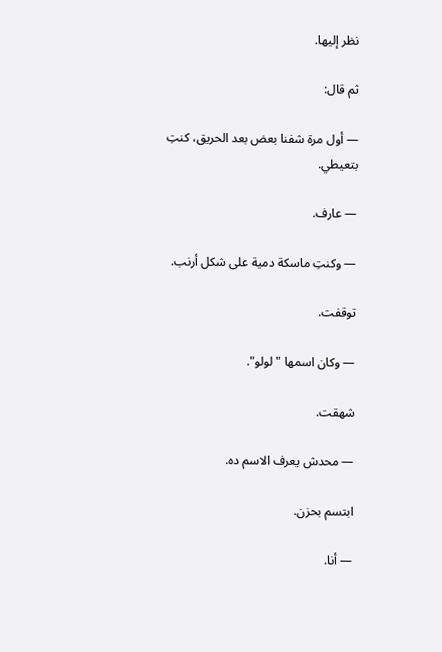نظر إليها.

ثم قال:

— أول مرة شفنا بعض بعد الحريق، كنتِ بتعيطي.

— عارف.

— وكنتِ ماسكة دمية على شكل أرنب.

توقفت.

— وكان اسمها "لولو".

شهقت.

— محدش يعرف الاسم ده.

ابتسم بحزن.

— أنا.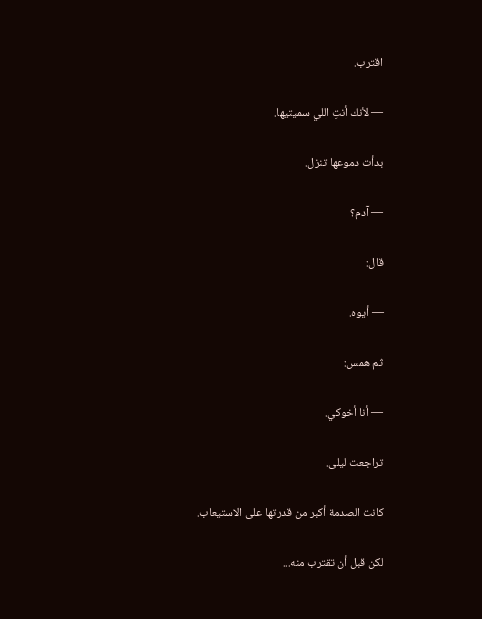اقترب.

— لأنك أنتِ اللي سميتيها.

بدأت دموعها تنزل.

— آدم؟

قال:

— أيوه.

ثم همس:

— أنا أخوكي.

تراجعت ليلى.

كانت الصدمة أكبر من قدرتها على الاستيعاب.

لكن قبل أن تقترب منه...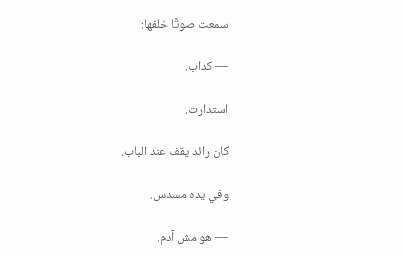سمعت صوتًا خلفها:

— كداب.

استدارت.

كان رائد يقف عند الباب.

وفي يده مسدس.

— هو مش آدم.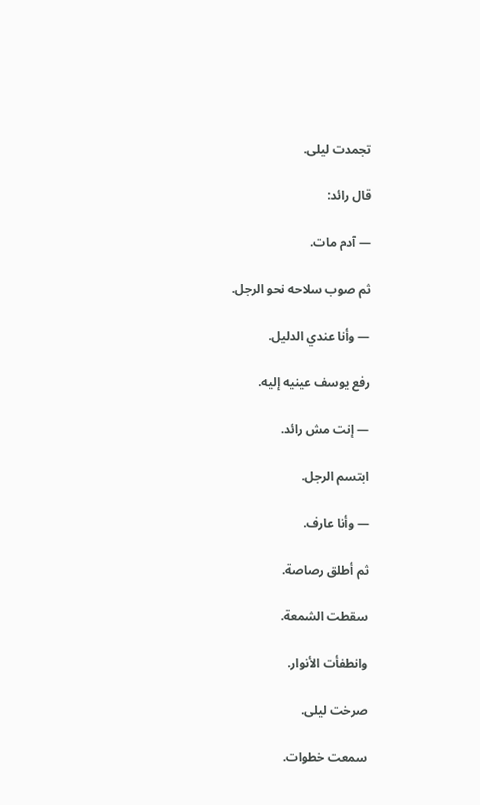تجمدت ليلى.

قال رائد:

— آدم مات.

ثم صوب سلاحه نحو الرجل.

— وأنا عندي الدليل.

رفع يوسف عينيه إليه.

— إنت مش رائد.

ابتسم الرجل.

— وأنا عارف.

ثم أطلق رصاصة.

سقطت الشمعة.

وانطفأت الأنوار.

صرخت ليلى.

سمعت خطوات.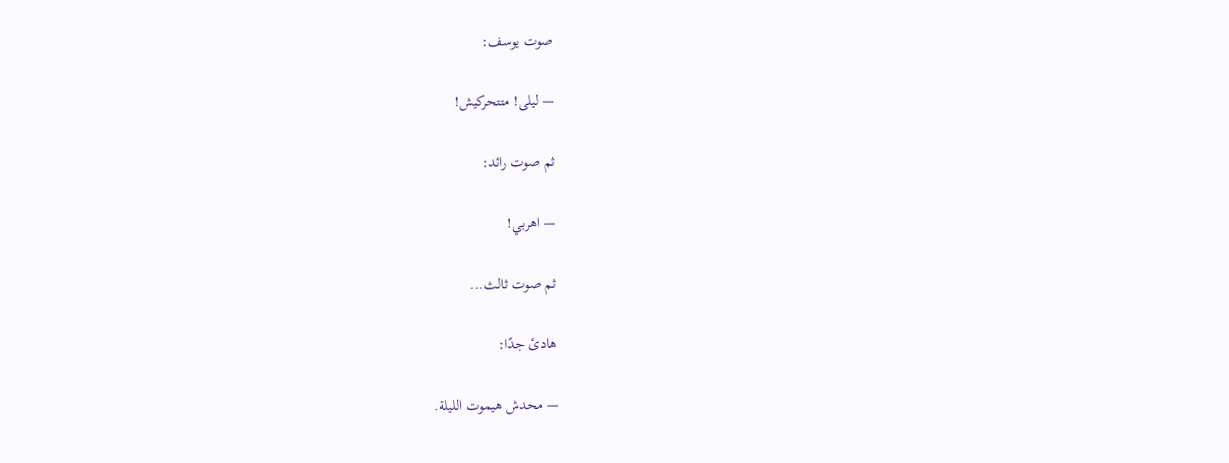صوت يوسف:

— ليلى! متتحركيش!

ثم صوت رائد:

— اهربي!

ثم صوت ثالث...

هادئ جدًا:

— محدش هيموت الليلة.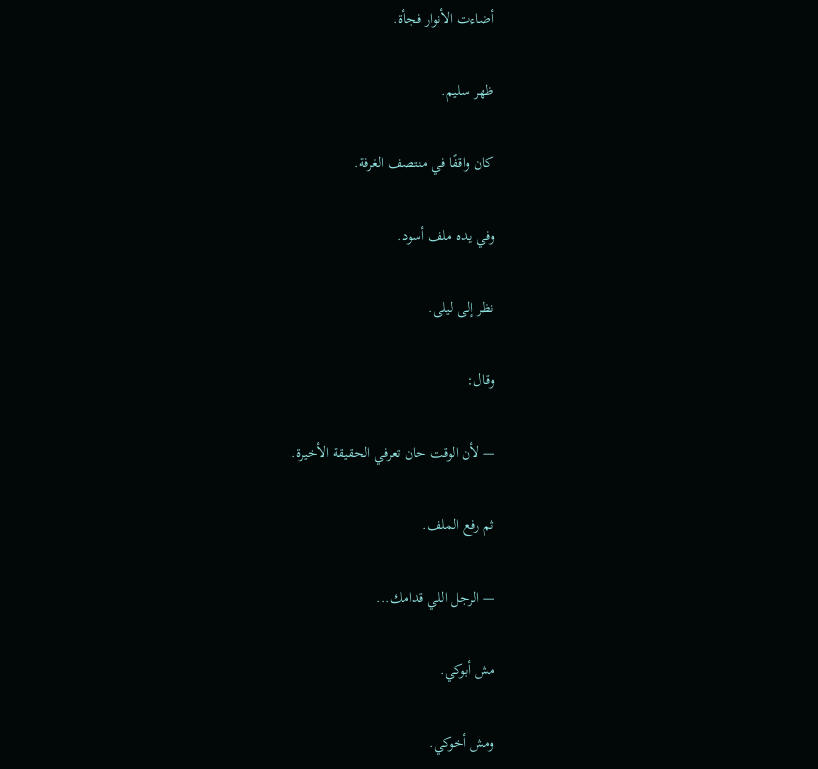أضاءت الأنوار فجأة.

ظهر سليم.

كان واقفًا في منتصف الغرفة.

وفي يده ملف أسود.

نظر إلى ليلى.

وقال:

— لأن الوقت حان تعرفي الحقيقة الأخيرة.

ثم رفع الملف.

— الرجل اللي قدامك...

مش أبوكي.

ومش أخوكي.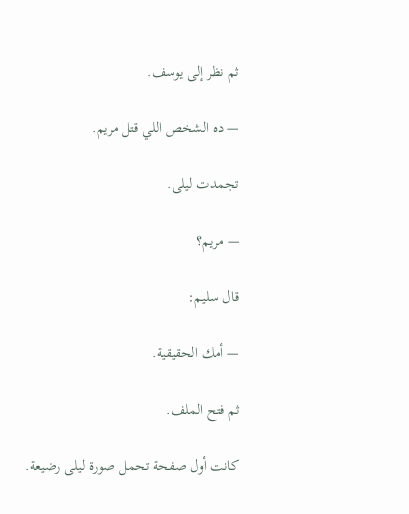ثم نظر إلى يوسف.

— ده الشخص اللي قتل مريم.

تجمدت ليلى.

— مريم؟

قال سليم:

— أمك الحقيقية.

ثم فتح الملف.

كانت أول صفحة تحمل صورة ليلى رضيعة.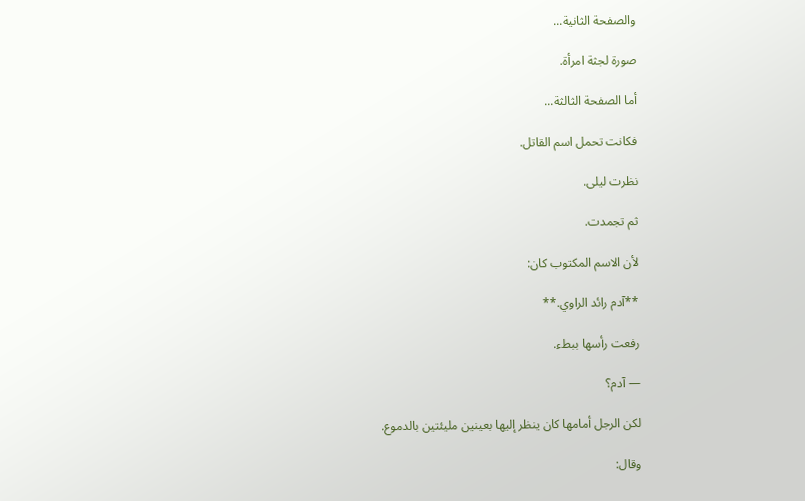والصفحة الثانية...

صورة لجثة امرأة.

أما الصفحة الثالثة...

فكانت تحمل اسم القاتل.

نظرت ليلى.

ثم تجمدت.

لأن الاسم المكتوب كان:

**آدم رائد الراوي.**

رفعت رأسها ببطء.

— آدم؟

لكن الرجل أمامها كان ينظر إليها بعينين مليئتين بالدموع.

وقال: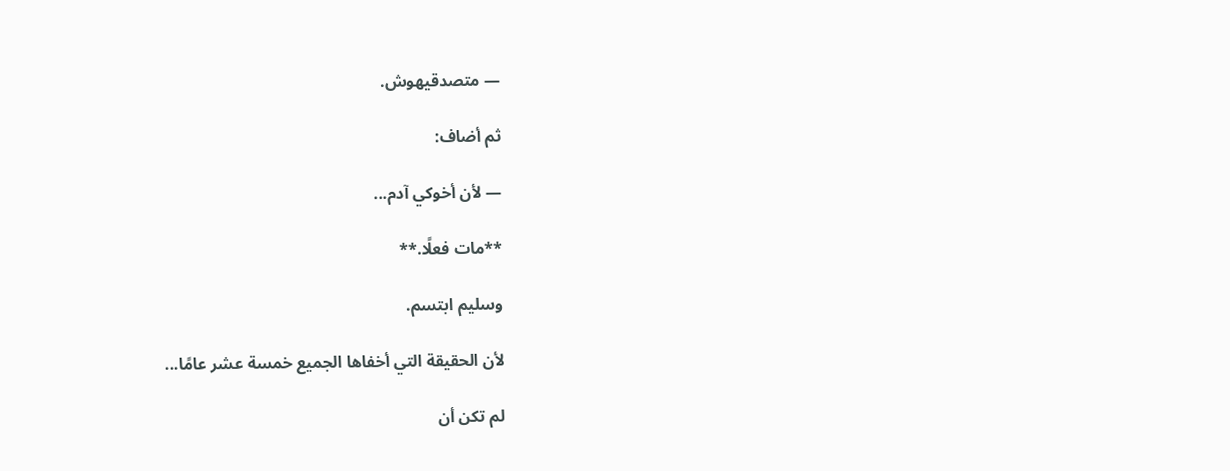— متصدقيهوش.

ثم أضاف:

— لأن أخوكي آدم...

**مات فعلًا.**

وسليم ابتسم.

لأن الحقيقة التي أخفاها الجميع خمسة عشر عامًا...

لم تكن أن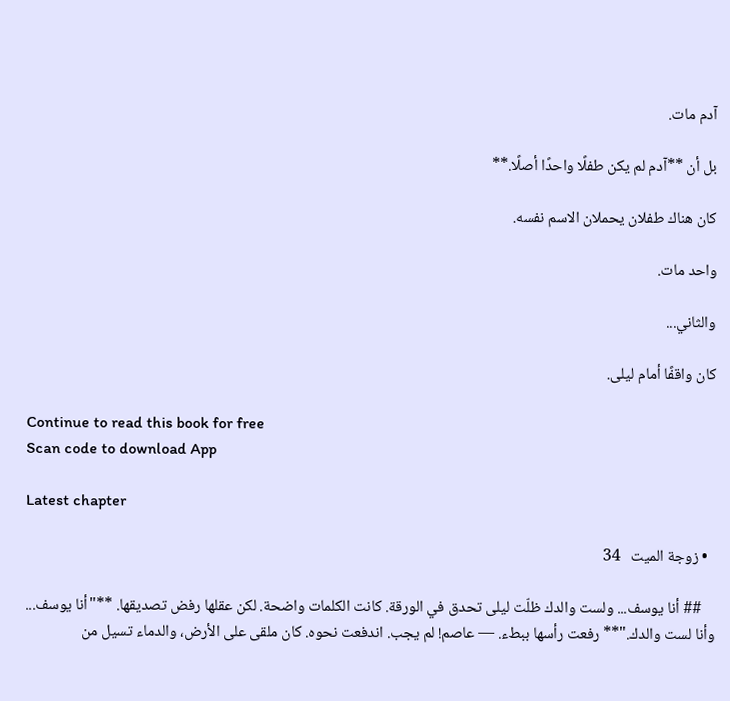آدم مات.

بل أن **آدم لم يكن طفلًا واحدًا أصلًا.**

كان هناك طفلان يحملان الاسم نفسه.

واحد مات.

والثاني...

كان واقفًا أمام ليلى.

Continue to read this book for free
Scan code to download App

Latest chapter

  • زوجة الميت   34

    ## أنا يوسف... ولست والدك ظلّت ليلى تحدق في الورقة. كانت الكلمات واضحة. لكن عقلها رفض تصديقها. **"أنا يوسف... وأنا لست والدك."** رفعت رأسها ببطء. — عاصم! لم يجب. اندفعت نحوه. كان ملقى على الأرض، والدماء تسيل من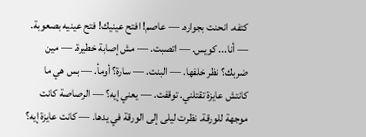كتفه. انحنت بجواره. — عاصم! افتح عينيك! فتح عينيه بصعوبة. — أنا... كويس. — اتصبت. — مش إصابة خطيرة. — مين ضربك؟ نظر خلفها. — البنت. — سارة؟ أومأ. — بس هي ما كانتش عايزة تقتلني. توقفت. — يعني إيه؟ — الرصاصة كانت موجهة للورقة. نظرت ليلى إلى الورقة في يدها. — كانت عايزة إيه؟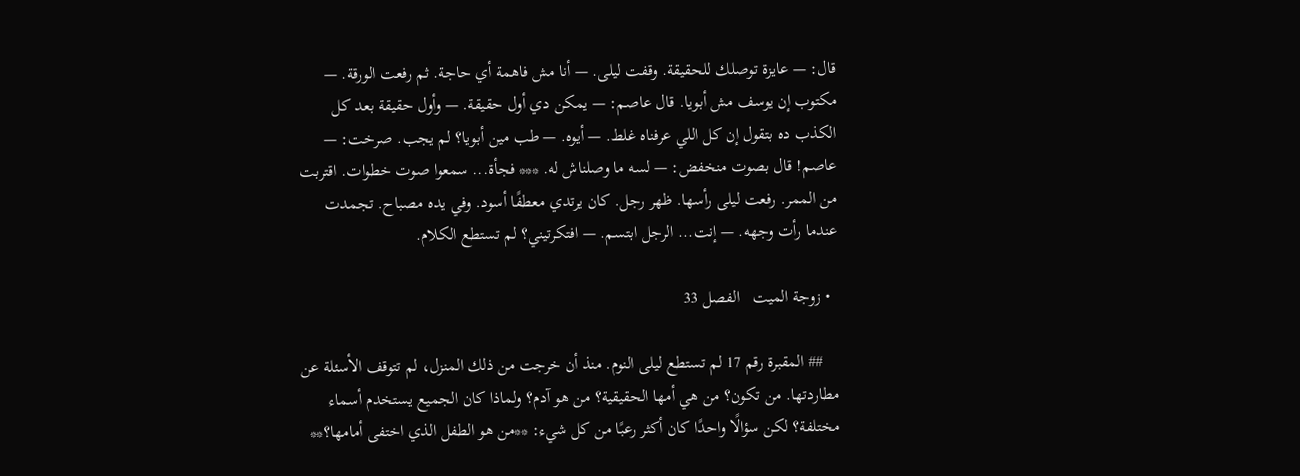قال: — عايزة توصلك للحقيقة. وقفت ليلى. — أنا مش فاهمة أي حاجة. ثم رفعت الورقة. — مكتوب إن يوسف مش أبويا. قال عاصم: — يمكن دي أول حقيقة. — وأول حقيقة بعد كل الكذب ده بتقول إن كل اللي عرفناه غلط. — أيوه. — طب مين أبويا؟ لم يجب. صرخت: — عاصم! قال بصوت منخفض: — لسه ما وصلناش له. *** فجأة... سمعوا صوت خطوات. اقتربت من الممر. رفعت ليلى رأسها. ظهر رجل. كان يرتدي معطفًا أسود. وفي يده مصباح. تجمدت عندما رأت وجهه. — إنت... الرجل ابتسم. — افتكرتيني؟ لم تستطع الكلام.

  • زوجة الميت   الفصل 33

    ## المقبرة رقم 17 لم تستطع ليلى النوم. منذ أن خرجت من ذلك المنزل، لم تتوقف الأسئلة عن مطاردتها. من تكون؟ من هي أمها الحقيقية؟ من هو آدم؟ ولماذا كان الجميع يستخدم أسماء مختلفة؟ لكن سؤالًا واحدًا كان أكثر رعبًا من كل شيء: **من هو الطفل الذي اختفى أمامها؟**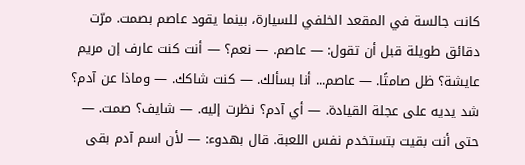كانت جالسة في المقعد الخلفي للسيارة، بينما يقود عاصم بصمت. مرّت دقائق طويلة قبل أن تقول: — عاصم. — نعم؟ — أنت كنت عارف إن مريم عايشة؟ ظل صامتًا. — عاصم... أنا بسألك. — كنت شاكك. — وماذا عن آدم؟ شد يديه على عجلة القيادة. — أي آدم؟ نظرت إليه. — شايف؟ صمت. — حتى أنت بقيت بتستخدم نفس اللعبة. قال بهدوء: — لأن اسم آدم بقى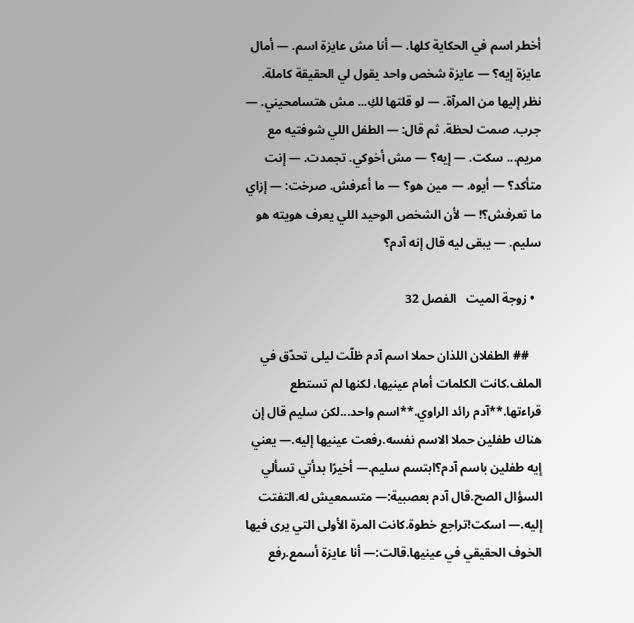أخطر اسم في الحكاية كلها. — أنا مش عايزة اسم. — أمال عايزة إيه؟ — عايزة شخص واحد يقول لي الحقيقة كاملة. نظر إليها من المرآة. — لو قلتها لكِ... مش هتسامحيني. — جرب. صمت لحظة. ثم قال: — الطفل اللي شوفتيه مع مريم... سكت. — إيه؟ — مش أخوكي. تجمدت. — إنت متأكد؟ — أيوه. — مين هو؟ — ما أعرفش. صرخت: — إزاي ما تعرفش؟! — لأن الشخص الوحيد اللي يعرف هويته هو سليم. — يبقى ليه قال إنه آدم؟

  • زوجة الميت   الفصل 32

    ## الطفلان اللذان حملا اسم آدم ظلّت ليلى تحدّق في الملف.كانت الكلمات أمام عينيها، لكنها لم تستطع قراءتها.**آدم رائد الراوي.**اسم واحد...لكن سليم قال إن هناك طفلين حملا الاسم نفسه.رفعت عينيها إليه.— يعني إيه طفلين باسم آدم؟ابتسم سليم.— أخيرًا بدأتي تسألي السؤال الصح.قال آدم بعصبية:— متسمعيش له.التفتت إليه.— اسكت!تراجع خطوة.كانت المرة الأولى التي يرى فيها الخوف الحقيقي في عينيها.قالت:— أنا عايزة أسمع.رفع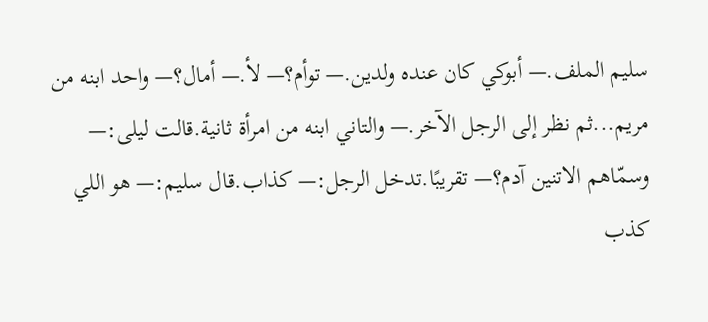سليم الملف.— أبوكي كان عنده ولدين.— توأم؟— لأ.— أمال؟— واحد ابنه من مريم...ثم نظر إلى الرجل الآخر.— والتاني ابنه من امرأة ثانية.قالت ليلى:— وسمّاهم الاتنين آدم؟— تقريبًا.تدخل الرجل:— كذاب.قال سليم:— هو اللي كذب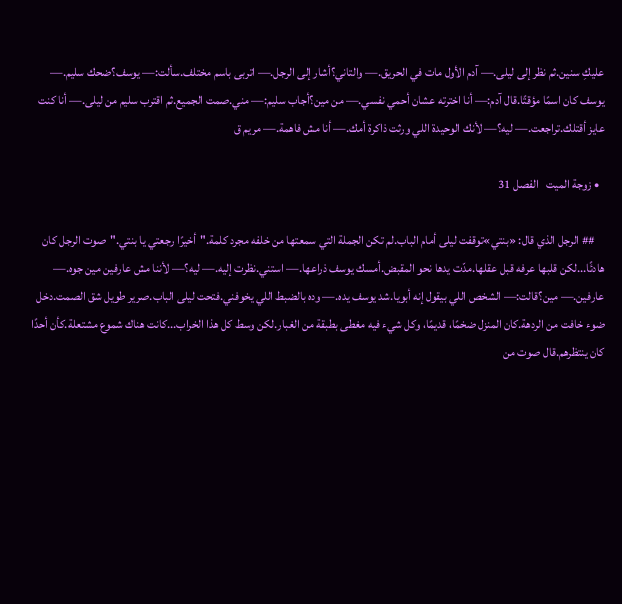عليكِ سنين.ثم نظر إلى ليلى.— آدم الأول مات في الحريق.— والتاني؟أشار إلى الرجل.— اتربى باسم مختلف.سألت:— يوسف؟ضحك سليم.— يوسف كان اسمًا مؤقتًا.قال آدم:— أنا اخترته عشان أحمي نفسي.— من مين؟أجاب سليم:— مني.صمت الجميع.ثم اقترب سليم من ليلى.— أنا كنت عايز أقتلك.تراجعت.— ليه؟— لأنك الوحيدة اللي ورثت ذاكرة أمك.— أنا مش فاهمة.— مريم ق

  • زوجة الميت   الفصل 31

    ## الرجل الذي قال: «بنتي»توقفت ليلى أمام الباب.لم تكن الجملة التي سمعتها من خلفه مجرد كلمة."أخيرًا رجعتي يا بنتي."صوت الرجل كان هادئًا...لكن قلبها عرفه قبل عقلها.مدّت يدها نحو المقبض.أمسك يوسف ذراعها.— استني.نظرت إليه.— ليه؟— لأننا مش عارفين مين جوه.— عارفين.— مين؟قالت:— الشخص اللي بيقول إنه أبويا.شد يوسف يده.— وده بالضبط اللي يخوفني.فتحت ليلى الباب.صرير طويل شق الصمت.دخل ضوء خافت من الردهة.كان المنزل ضخمًا، قديمًا، وكل شيء فيه مغطى بطبقة من الغبار.لكن وسط كل هذا الخراب...كانت هناك شموع مشتعلة.كأن أحدًا كان ينتظرهم.قال صوت من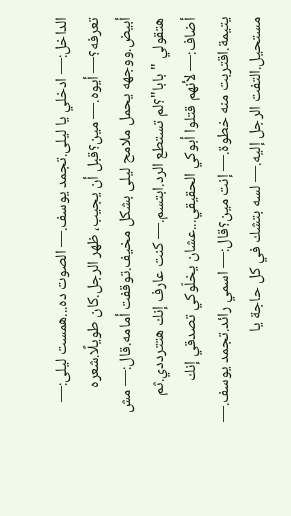الداخل:— ادخلي يا ليلى.تجمد يوسف.— الصوت ده...همست ليلى:— تعرفه؟— أيوه.— مين؟قبل أن يجيب، ظهر الرجل.كان طويلًا.شعره أبيض.ووجهه يحمل ملامح ليلى بشكل مخيف.توقفت أمامه.قال:— مش هتقولي "بابا"؟لم تستطع الرد.ابتسم.— كنت عارف إنك هتترددي.ثم أضاف:— لأنهم قتلوا أبوكي الحقيقي...عشان يخلّوكي تصدقي إنك يتيمة.اقتربت منه خطوة.— إنت مين؟قال:— اسمي رائد.تجمد يوسف.— مستحيل.التفت الرجل إليه.— لسه بتشك في كل حاجة يا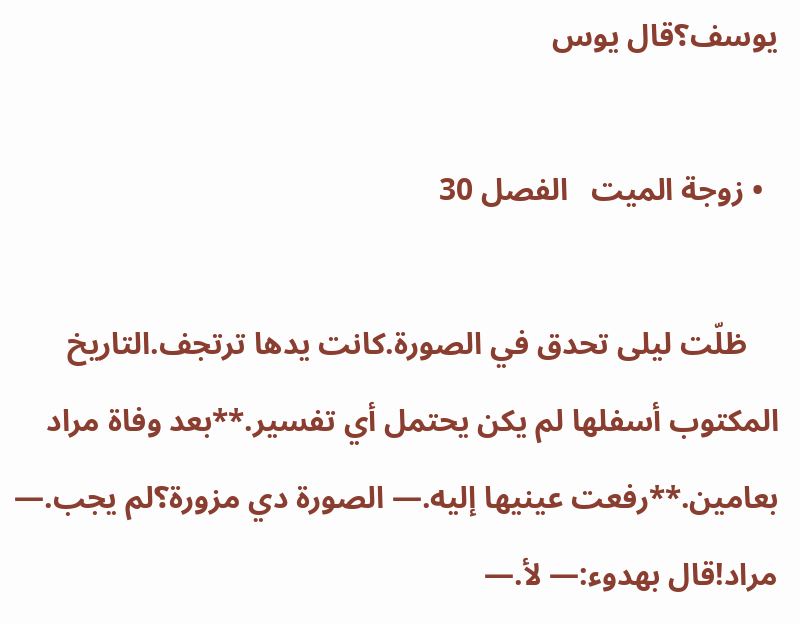يوسف؟قال يوس

  • زوجة الميت   الفصل 30

    ظلّت ليلى تحدق في الصورة.كانت يدها ترتجف.التاريخ المكتوب أسفلها لم يكن يحتمل أي تفسير.**بعد وفاة مراد بعامين.**رفعت عينيها إليه.— الصورة دي مزورة؟لم يجب.— مراد!قال بهدوء:— لأ.—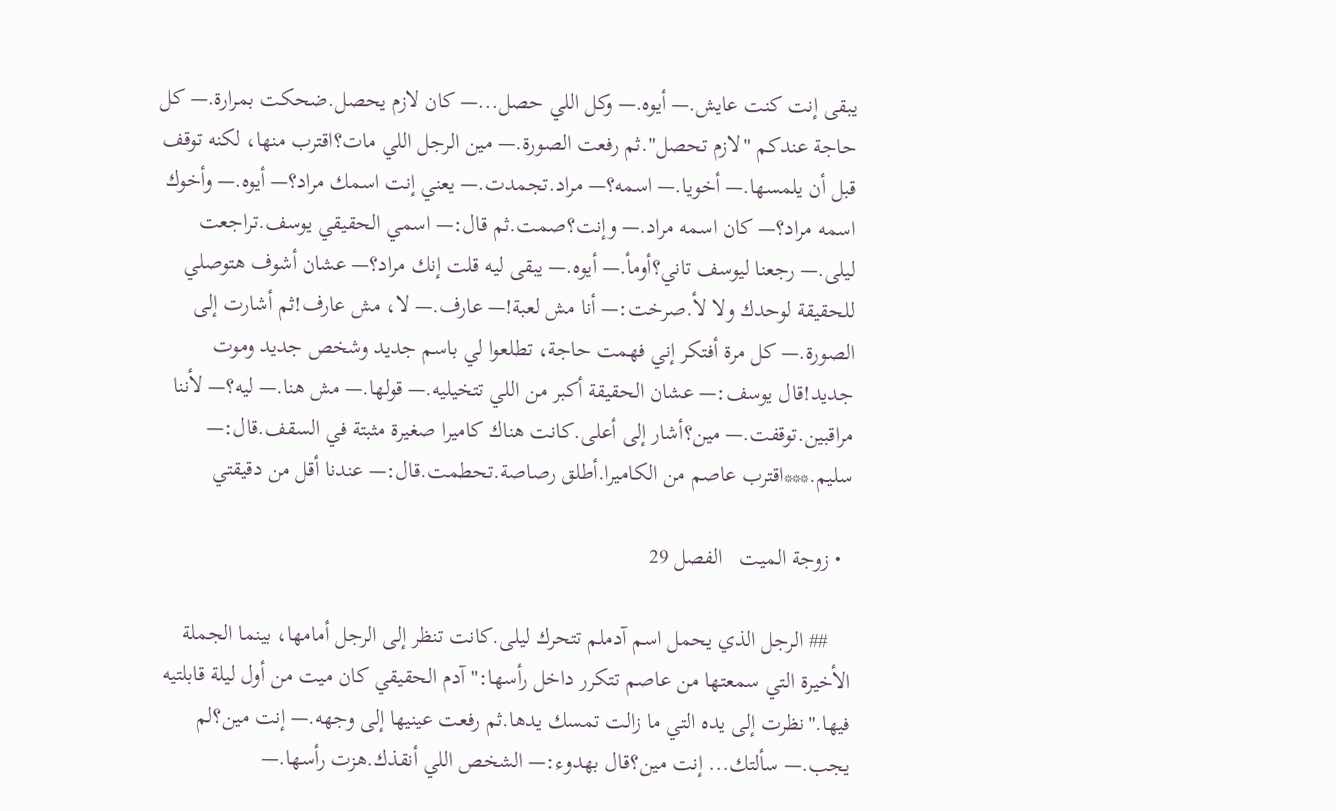يبقى إنت كنت عايش.— أيوه.— وكل اللي حصل...— كان لازم يحصل.ضحكت بمرارة.— كل حاجة عندكم "لازم تحصل".ثم رفعت الصورة.— مين الرجل اللي مات؟اقترب منها، لكنه توقف قبل أن يلمسها.— أخويا.— اسمه؟— مراد.تجمدت.— يعني إنت اسمك مراد؟— أيوه.— وأخوك اسمه مراد؟— كان اسمه مراد.— وإنت؟صمت.ثم قال:— اسمي الحقيقي يوسف.تراجعت ليلى.— رجعنا ليوسف تاني؟أومأ.— أيوه.— يبقى ليه قلت إنك مراد؟— عشان أشوف هتوصلي للحقيقة لوحدك ولا لأ.صرخت:— أنا مش لعبة!— عارف.— لا، مش عارف!ثم أشارت إلى الصورة.— كل مرة أفتكر إني فهمت حاجة، تطلعوا لي باسم جديد وشخص جديد وموت جديد!قال يوسف:— عشان الحقيقة أكبر من اللي تتخيليه.— قولها.— مش هنا.— ليه؟— لأننا مراقبين.توقفت.— مين؟أشار إلى أعلى.كانت هناك كاميرا صغيرة مثبتة في السقف.قال:— سليم.***اقترب عاصم من الكاميرا.أطلق رصاصة.تحطمت.قال:— عندنا أقل من دقيقتي

  • زوجة الميت   الفصل 29

    ## الرجل الذي يحمل اسم آدملم تتحرك ليلى.كانت تنظر إلى الرجل أمامها، بينما الجملة الأخيرة التي سمعتها من عاصم تتكرر داخل رأسها:"آدم الحقيقي كان ميت من أول ليلة قابلتيه فيها."نظرت إلى يده التي ما زالت تمسك يدها.ثم رفعت عينيها إلى وجهه.— إنت مين؟لم يجب.— سألتك... إنت مين؟قال بهدوء:— الشخص اللي أنقذك.هزت رأسها.—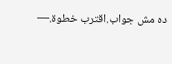ده مش جواب.اقترب خطوة.—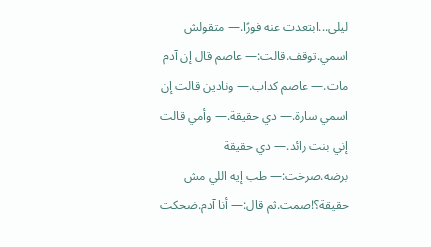ليلى...ابتعدت عنه فورًا.— متقولش اسمي.توقف.قالت:— عاصم قال إن آدم مات.— عاصم كداب.— ونادين قالت إن اسمي سارة.— دي حقيقة.— وأمي قالت إني بنت رائد.— دي حقيقة برضه.صرخت:— طب إيه اللي مش حقيقة؟!صمت.ثم قال:— أنا آدم.ضحكت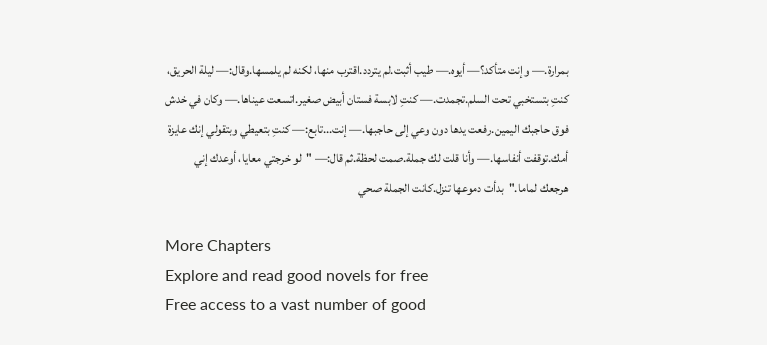بمرارة.— وإنت متأكد؟— أيوه.— طيب أثبت.لم يتردد.اقترب منها، لكنه لم يلمسها.وقال:— ليلة الحريق، كنتِ بتستخبي تحت السلم.تجمدت.— كنتِ لابسة فستان أبيض صغير.اتسعت عيناها.— وكان في خدش فوق حاجبك اليمين.رفعت يدها دون وعي إلى حاجبها.— إنت...تابع:— كنتِ بتعيطي وبتقولي إنك عايزة أمك.توقفت أنفاسها.— وأنا قلت لك جملة.صمت لحظة.ثم قال:— "لو خرجتي معايا، أوعدك إني هرجعك لماما."بدأت دموعها تنزل.كانت الجملة صحي

More Chapters
Explore and read good novels for free
Free access to a vast number of good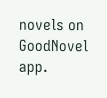novels on GoodNovel app.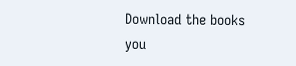Download the books you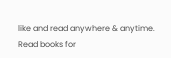like and read anywhere & anytime.
Read books for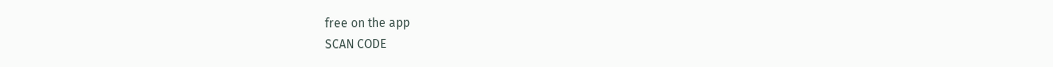free on the app
SCAN CODE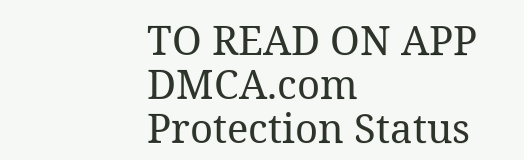TO READ ON APP
DMCA.com Protection Status